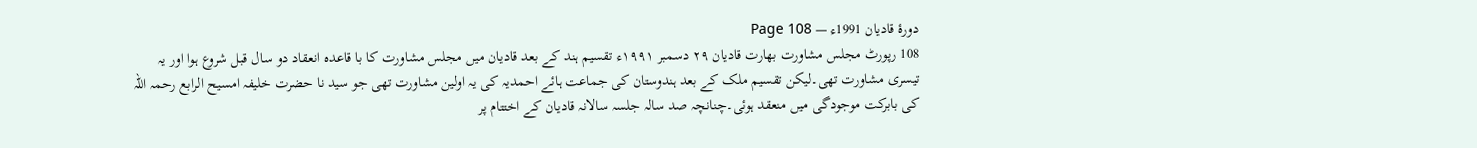دورۂ قادیان 1991ء — Page 108
108 رپورٹ مجلس مشاورت بھارت قادیان ۲۹ دسمبر ۱۹۹۱ء تقسیم ہند کے بعد قادیان میں مجلس مشاورت کا با قاعدہ انعقاد دو سال قبل شروع ہوا اور یہ تیسری مشاورت تھی۔لیکن تقسیم ملک کے بعد ہندوستان کی جماعت ہائے احمدیہ کی یہ اولین مشاورت تھی جو سید نا حضرت خلیفہ امسیح الرابع رحمہ اللہ کی بابرکت موجودگی میں منعقد ہوئی۔چنانچہ صد سالہ جلسہ سالانہ قادیان کے اختتام پر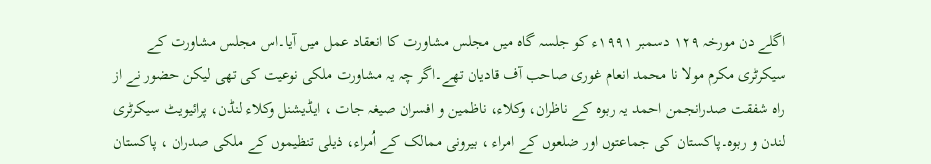اگلے دن مورخہ ۱۲۹ دسمبر ۱۹۹۱ء کو جلسہ گاہ میں مجلس مشاورت کا انعقاد عمل میں آیا۔اس مجلس مشاورت کے سیکرٹری مکرم مولا نا محمد انعام غوری صاحب آف قادیان تھے۔اگر چہ یہ مشاورت ملکی نوعیت کی تھی لیکن حضور نے از راہ شفقت صدرانجمن احمد یہ ربوہ کے ناظران، وکلاء، ناظمین و افسران صیغہ جات ، ایڈیشنل وکلاء لنڈن، پرائیویٹ سیکرٹری لندن و ربوہ۔پاکستان کی جماعتوں اور ضلعوں کے امراء ، بیرونی ممالک کے اُمراء، ذیلی تنظیموں کے ملکی صدران ، پاکستان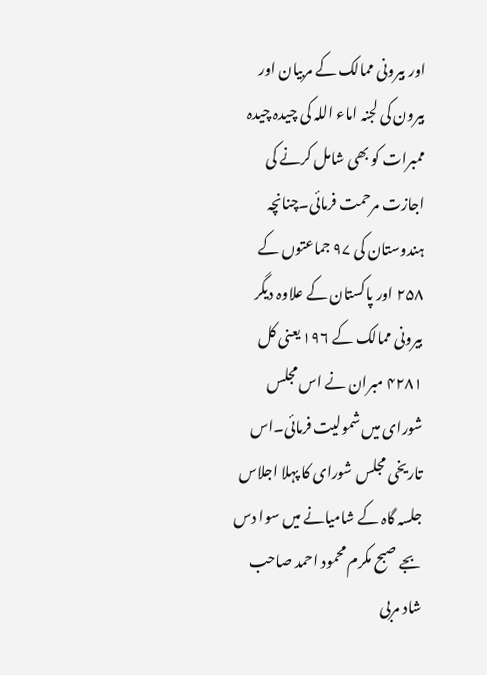اور بیرونی ممالک کے مربیان اور بیرون کی لجنہ اماء اللہ کی چیدہ چیدہ ممبرات کو بھی شامل کرنے کی اجازت مرحمت فرمائی۔چنانچہ ہندوستان کی ۹۷ جماعتوں کے ۲۵۸ اور پاکستان کے علاوہ دیگر بیرونی ممالک کے ۱۹۶ یعنی کل ۴۲۸۱ مبران نے اس مجلس شورای میں شمولیت فرمائی۔اس تاریخی مجلس شورای کا پہلا اجلاس جلسہ گاہ کے شامیانے میں سوا دس بجے صبح مکرم محمود احمد صاحب شاد مربی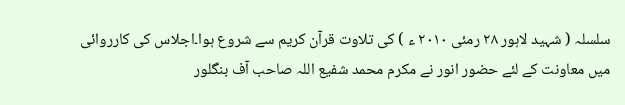سلسلہ ( شہید لاہور ۲۸ رمئی ۲۰۱۰ ء ) کی تلاوت قرآن کریم سے شروع ہوا۔اجلاس کی کارروائی میں معاونت کے لئے حضور انور نے مکرم محمد شفیع اللہ صاحب آف بنگلور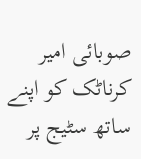صوبائی امیر کرناٹک کو اپنے ساتھ سٹیج پر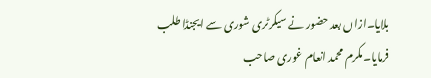بلایا۔ازاں بعد حضور نے سیکرٹری شوری سے ایجنڈا طلب فرمایا۔مکرم محمد انعام غوری صاحب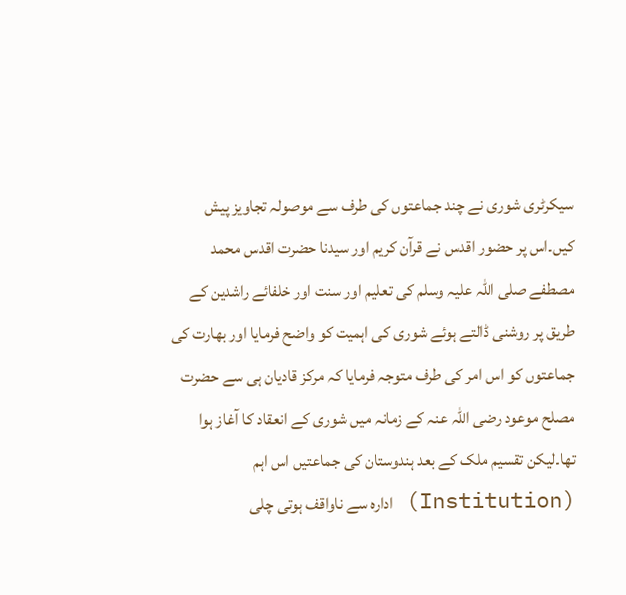سیکرٹری شوری نے چند جماعتوں کی طرف سے موصولہ تجاویز پیش کیں۔اس پر حضور اقدس نے قرآن کریم اور سیدنا حضرت اقدس محمد مصطفے صلی اللہ علیہ وسلم کی تعلیم اور سنت اور خلفائے راشدین کے طریق پر روشنی ڈالتے ہوئے شوری کی اہمیت کو واضح فرمایا اور بھارت کی جماعتوں کو اس امر کی طرف متوجہ فرمایا کہ مرکز قادیان ہی سے حضرت مصلح موعود رضی اللہ عنہ کے زمانہ میں شوری کے انعقاد کا آغاز ہوا تھا۔لیکن تقسیم ملک کے بعد ہندوستان کی جماعتیں اس اہم (Institution) ادارہ سے ناواقف ہوتی چلی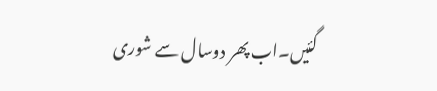گئیں۔اب پھر دوسال سے شوری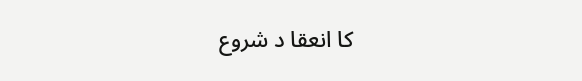کا انعقا د شروع